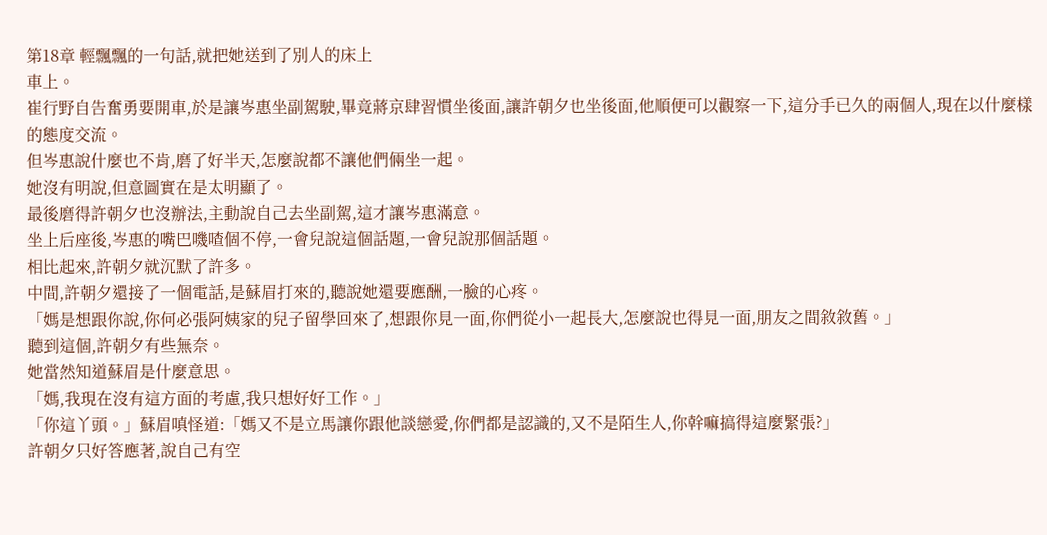第18章 輕飄飄的一句話,就把她送到了別人的床上
車上。
崔行野自告奮勇要開車,於是讓岑惠坐副駕駛,畢竟蔣京肆習慣坐後面,讓許朝夕也坐後面,他順便可以觀察一下,這分手已久的兩個人,現在以什麼樣的態度交流。
但岑惠說什麼也不肯,磨了好半天,怎麼說都不讓他們倆坐一起。
她沒有明說,但意圖實在是太明顯了。
最後磨得許朝夕也沒辦法,主動說自己去坐副駕,這才讓岑惠滿意。
坐上后座後,岑惠的嘴巴嘰喳個不停,一會兒說這個話題,一會兒說那個話題。
相比起來,許朝夕就沉默了許多。
中間,許朝夕還接了一個電話,是蘇眉打來的,聽說她還要應酬,一臉的心疼。
「媽是想跟你說,你何必張阿姨家的兒子留學回來了,想跟你見一面,你們從小一起長大,怎麼說也得見一面,朋友之間敘敘舊。」
聽到這個,許朝夕有些無奈。
她當然知道蘇眉是什麼意思。
「媽,我現在沒有這方面的考慮,我只想好好工作。」
「你這丫頭。」蘇眉嗔怪道:「媽又不是立馬讓你跟他談戀愛,你們都是認識的,又不是陌生人,你幹嘛搞得這麼緊張?」
許朝夕只好答應著,說自己有空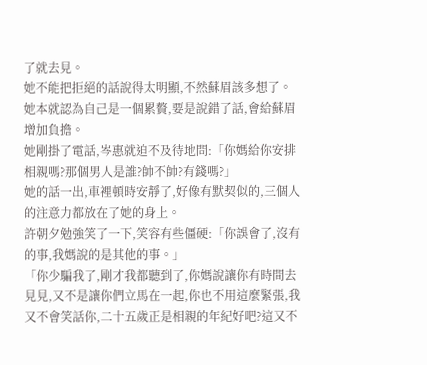了就去見。
她不能把拒絕的話說得太明顯,不然蘇眉該多想了。
她本就認為自己是一個累贅,要是說錯了話,會給蘇眉增加負擔。
她剛掛了電話,岑惠就迫不及待地問:「你媽給你安排相親嗎?那個男人是誰?帥不帥?有錢嗎?」
她的話一出,車裡頓時安靜了,好像有默契似的,三個人的注意力都放在了她的身上。
許朝夕勉強笑了一下,笑容有些僵硬:「你誤會了,沒有的事,我媽說的是其他的事。」
「你少騙我了,剛才我都聽到了,你媽說讓你有時間去見見,又不是讓你們立馬在一起,你也不用這麼緊張,我又不會笑話你,二十五歲正是相親的年紀好吧?這又不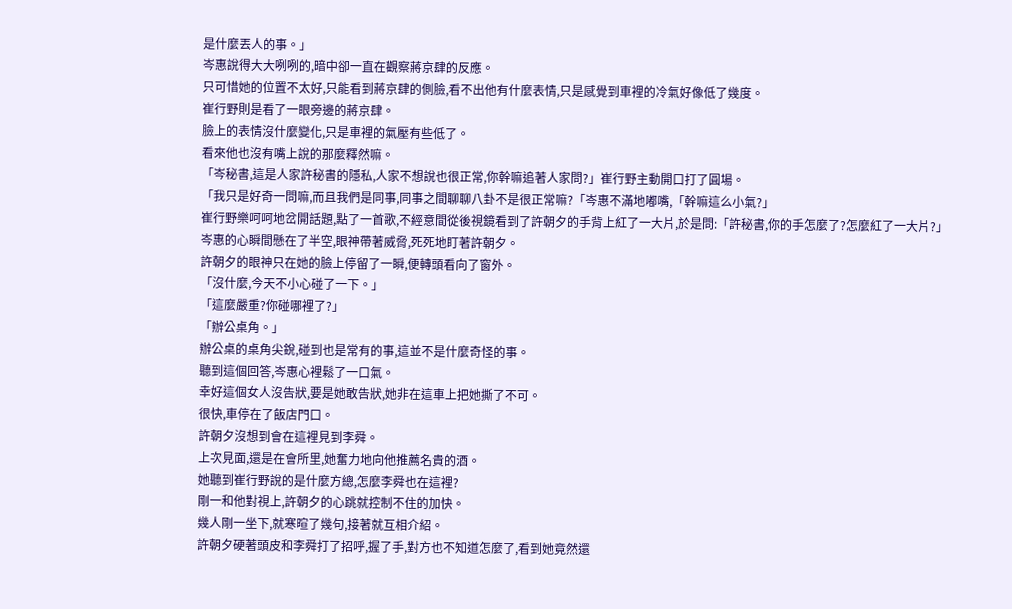是什麼丟人的事。」
岑惠說得大大咧咧的,暗中卻一直在觀察蔣京肆的反應。
只可惜她的位置不太好,只能看到蔣京肆的側臉,看不出他有什麼表情,只是感覺到車裡的冷氣好像低了幾度。
崔行野則是看了一眼旁邊的蔣京肆。
臉上的表情沒什麼變化,只是車裡的氣壓有些低了。
看來他也沒有嘴上說的那麼釋然嘛。
「岑秘書,這是人家許秘書的隱私,人家不想說也很正常,你幹嘛追著人家問?」崔行野主動開口打了圓場。
「我只是好奇一問嘛,而且我們是同事,同事之間聊聊八卦不是很正常嘛?「岑惠不滿地嘟嘴,「幹嘛這么小氣?」
崔行野樂呵呵地岔開話題,點了一首歌,不經意間從後視鏡看到了許朝夕的手背上紅了一大片,於是問:「許秘書,你的手怎麼了?怎麼紅了一大片?」
岑惠的心瞬間懸在了半空,眼神帶著威脅,死死地盯著許朝夕。
許朝夕的眼神只在她的臉上停留了一瞬,便轉頭看向了窗外。
「沒什麼,今天不小心碰了一下。」
「這麼嚴重?你碰哪裡了?」
「辦公桌角。」
辦公桌的桌角尖銳,碰到也是常有的事,這並不是什麼奇怪的事。
聽到這個回答,岑惠心裡鬆了一口氣。
幸好這個女人沒告狀,要是她敢告狀,她非在這車上把她撕了不可。
很快,車停在了飯店門口。
許朝夕沒想到會在這裡見到李舜。
上次見面,還是在會所里,她奮力地向他推薦名貴的酒。
她聽到崔行野說的是什麼方總,怎麼李舜也在這裡?
剛一和他對視上,許朝夕的心跳就控制不住的加快。
幾人剛一坐下,就寒暄了幾句,接著就互相介紹。
許朝夕硬著頭皮和李舜打了招呼,握了手,對方也不知道怎麼了,看到她竟然還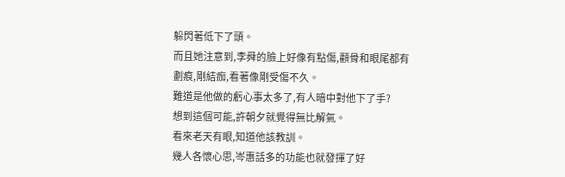躲閃著低下了頭。
而且她注意到,李舜的臉上好像有點傷,顴骨和眼尾都有劃痕,剛結痂,看著像剛受傷不久。
難道是他做的虧心事太多了,有人暗中對他下了手?
想到這個可能,許朝夕就覺得無比解氣。
看來老天有眼,知道他該教訓。
幾人各懷心思,岑惠話多的功能也就發揮了好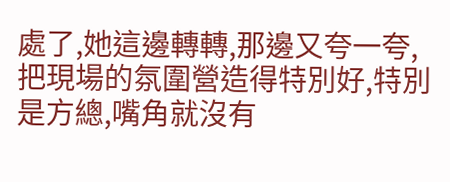處了,她這邊轉轉,那邊又夸一夸,把現場的氛圍營造得特別好,特別是方總,嘴角就沒有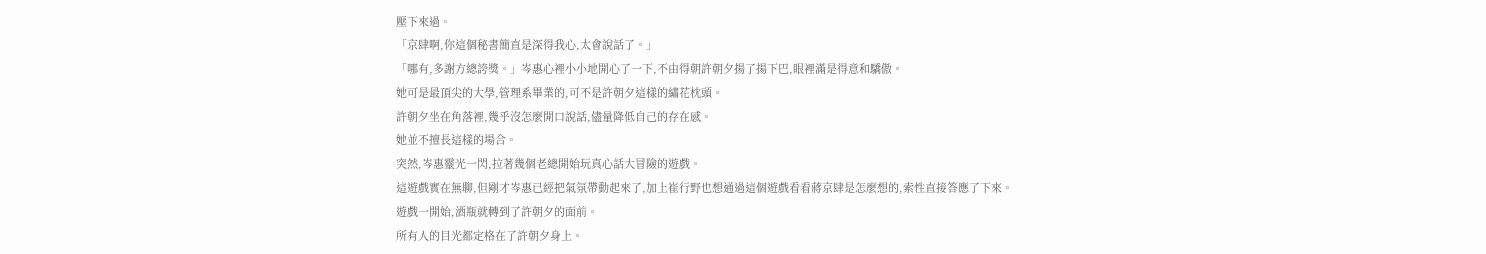壓下來過。
「京肆啊,你這個秘書簡直是深得我心,太會說話了。」
「哪有,多謝方總誇獎。」岑惠心裡小小地開心了一下,不由得朝許朝夕揚了揚下巴,眼裡滿是得意和驕傲。
她可是最頂尖的大學,管理系畢業的,可不是許朝夕這樣的繡花枕頭。
許朝夕坐在角落裡,幾乎沒怎麼開口說話,儘量降低自己的存在感。
她並不擅長這樣的場合。
突然,岑惠靈光一閃,拉著幾個老總開始玩真心話大冒險的遊戲。
這遊戲實在無聊,但剛才岑惠已經把氣氛帶動起來了,加上崔行野也想通過這個遊戲看看蔣京肆是怎麼想的,索性直接答應了下來。
遊戲一開始,酒瓶就轉到了許朝夕的面前。
所有人的目光都定格在了許朝夕身上。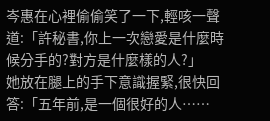岑惠在心裡偷偷笑了一下,輕咳一聲道:「許秘書,你上一次戀愛是什麼時候分手的?對方是什麼樣的人?」
她放在腿上的手下意識握緊,很快回答:「五年前,是一個很好的人……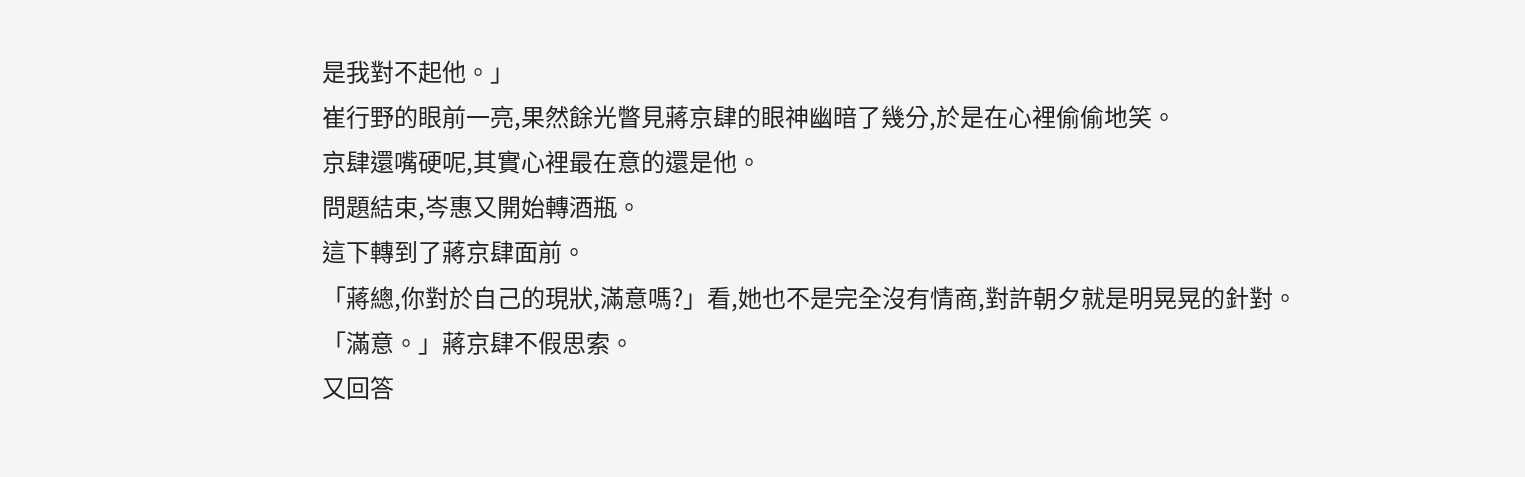是我對不起他。」
崔行野的眼前一亮,果然餘光瞥見蔣京肆的眼神幽暗了幾分,於是在心裡偷偷地笑。
京肆還嘴硬呢,其實心裡最在意的還是他。
問題結束,岑惠又開始轉酒瓶。
這下轉到了蔣京肆面前。
「蔣總,你對於自己的現狀,滿意嗎?」看,她也不是完全沒有情商,對許朝夕就是明晃晃的針對。
「滿意。」蔣京肆不假思索。
又回答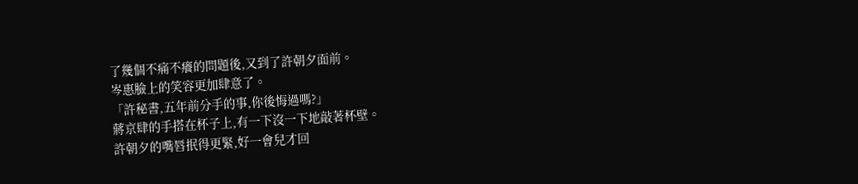了幾個不痛不癢的問題後,又到了許朝夕面前。
岑惠臉上的笑容更加肆意了。
「許秘書,五年前分手的事,你後悔過嗎?」
蔣京肆的手搭在杯子上,有一下沒一下地敲著杯壁。
許朝夕的嘴唇抿得更緊,好一會兒才回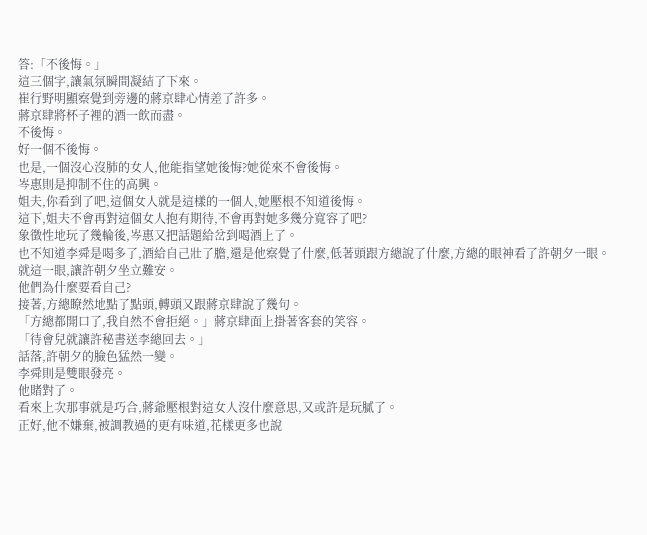答:「不後悔。」
這三個字,讓氣氛瞬間凝結了下來。
崔行野明顯察覺到旁邊的蔣京肆心情差了許多。
蔣京肆將杯子裡的酒一飲而盡。
不後悔。
好一個不後悔。
也是,一個沒心沒肺的女人,他能指望她後悔?她從來不會後悔。
岑惠則是抑制不住的高興。
姐夫,你看到了吧,這個女人就是這樣的一個人,她壓根不知道後悔。
這下,姐夫不會再對這個女人抱有期待,不會再對她多幾分寬容了吧?
象徵性地玩了幾輪後,岑惠又把話題給岔到喝酒上了。
也不知道李舜是喝多了,酒給自己壯了膽,還是他察覺了什麼,低著頭跟方總說了什麼,方總的眼神看了許朝夕一眼。
就這一眼,讓許朝夕坐立難安。
他們為什麼要看自己?
接著,方總瞭然地點了點頭,轉頭又跟蔣京肆說了幾句。
「方總都開口了,我自然不會拒絕。」蔣京肆面上掛著客套的笑容。
「待會兒就讓許秘書送李總回去。」
話落,許朝夕的臉色猛然一變。
李舜則是雙眼發亮。
他賭對了。
看來上次那事就是巧合,蔣爺壓根對這女人沒什麼意思,又或許是玩膩了。
正好,他不嫌棄,被調教過的更有味道,花樣更多也說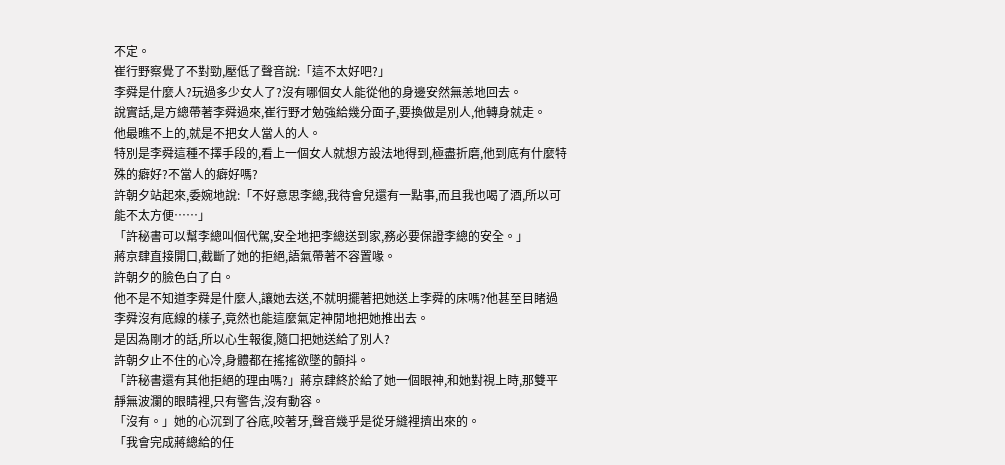不定。
崔行野察覺了不對勁,壓低了聲音說:「這不太好吧?」
李舜是什麼人?玩過多少女人了?沒有哪個女人能從他的身邊安然無恙地回去。
說實話,是方總帶著李舜過來,崔行野才勉強給幾分面子,要換做是別人,他轉身就走。
他最瞧不上的,就是不把女人當人的人。
特別是李舜這種不擇手段的,看上一個女人就想方設法地得到,極盡折磨,他到底有什麼特殊的癖好?不當人的癖好嗎?
許朝夕站起來,委婉地說:「不好意思李總,我待會兒還有一點事,而且我也喝了酒,所以可能不太方便……」
「許秘書可以幫李總叫個代駕,安全地把李總送到家,務必要保證李總的安全。」
蔣京肆直接開口,截斷了她的拒絕,語氣帶著不容置喙。
許朝夕的臉色白了白。
他不是不知道李舜是什麼人,讓她去送,不就明擺著把她送上李舜的床嗎?他甚至目睹過李舜沒有底線的樣子,竟然也能這麼氣定神閒地把她推出去。
是因為剛才的話,所以心生報復,隨口把她送給了別人?
許朝夕止不住的心冷,身體都在搖搖欲墜的顫抖。
「許秘書還有其他拒絕的理由嗎?」蔣京肆終於給了她一個眼神,和她對視上時,那雙平靜無波瀾的眼睛裡,只有警告,沒有動容。
「沒有。」她的心沉到了谷底,咬著牙,聲音幾乎是從牙縫裡擠出來的。
「我會完成蔣總給的任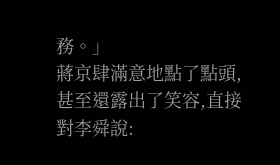務。」
蔣京肆滿意地點了點頭,甚至還露出了笑容,直接對李舜說: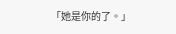「她是你的了。」